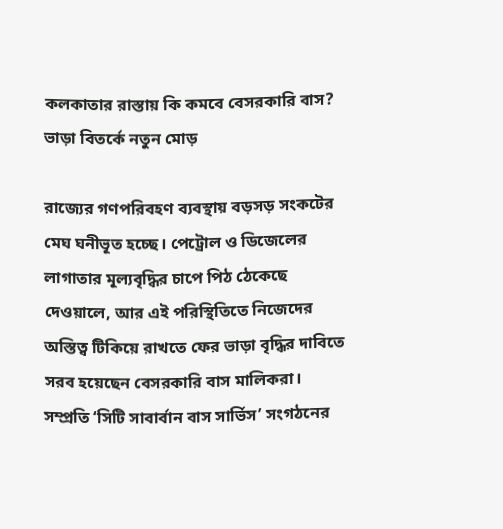কলকাতার রাস্তায় কি কমবে বেসরকারি বাস? ভাড়া বিতর্কে নতুন মোড়

রাজ্যের গণপরিবহণ ব্যবস্থায় বড়সড় সংকটের মেঘ ঘনীভূত হচ্ছে। পেট্রোল ও ডিজেলের লাগাতার মূল্যবৃদ্ধির চাপে পিঠ ঠেকেছে দেওয়ালে, আর এই পরিস্থিতিতে নিজেদের অস্তিত্ব টিকিয়ে রাখতে ফের ভাড়া বৃদ্ধির দাবিতে সরব হয়েছেন বেসরকারি বাস মালিকরা। সম্প্রতি ‘সিটি সাবার্বান বাস সার্ভিস’ সংগঠনের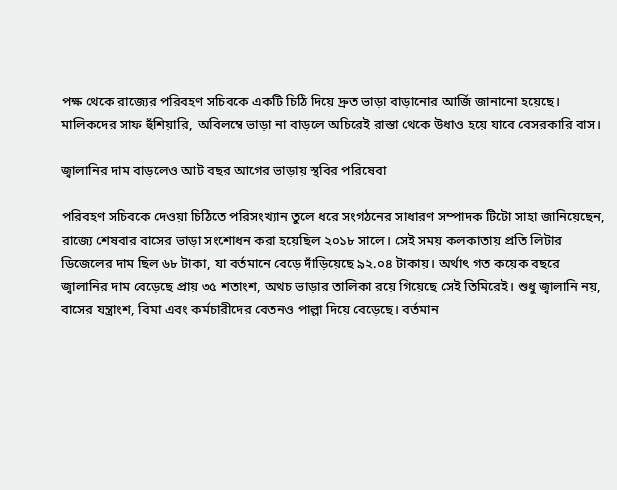পক্ষ থেকে রাজ্যের পরিবহণ সচিবকে একটি চিঠি দিয়ে দ্রুত ভাড়া বাড়ানোর আর্জি জানানো হয়েছে। মালিকদের সাফ হুঁশিয়ারি, অবিলম্বে ভাড়া না বাড়লে অচিরেই রাস্তা থেকে উধাও হয়ে যাবে বেসরকারি বাস।

জ্বালানির দাম বাড়লেও আট বছর আগের ভাড়ায় স্থবির পরিষেবা

পরিবহণ সচিবকে দেওয়া চিঠিতে পরিসংখ্যান তুলে ধরে সংগঠনের সাধারণ সম্পাদক টিটো সাহা জানিয়েছেন, রাজ্যে শেষবার বাসের ভাড়া সংশোধন করা হয়েছিল ২০১৮ সালে। সেই সময় কলকাতায় প্রতি লিটার ডিজেলের দাম ছিল ৬৮ টাকা, যা বর্তমানে বেড়ে দাঁড়িয়েছে ৯২.০৪ টাকায়। অর্থাৎ গত কয়েক বছরে জ্বালানির দাম বেড়েছে প্রায় ৩৫ শতাংশ, অথচ ভাড়ার তালিকা রয়ে গিয়েছে সেই তিমিরেই। শুধু জ্বালানি নয়, বাসের যন্ত্রাংশ, বিমা এবং কর্মচারীদের বেতনও পাল্লা দিয়ে বেড়েছে। বর্তমান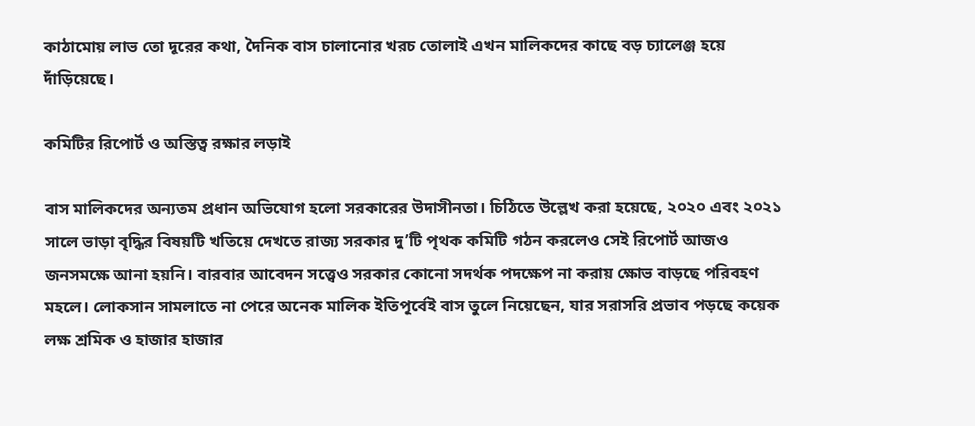কাঠামোয় লাভ তো দূরের কথা, দৈনিক বাস চালানোর খরচ তোলাই এখন মালিকদের কাছে বড় চ্যালেঞ্জ হয়ে দাঁড়িয়েছে।

কমিটির রিপোর্ট ও অস্তিত্ব রক্ষার লড়াই

বাস মালিকদের অন্যতম প্রধান অভিযোগ হলো সরকারের উদাসীনতা। চিঠিতে উল্লেখ করা হয়েছে, ২০২০ এবং ২০২১ সালে ভাড়া বৃদ্ধির বিষয়টি খতিয়ে দেখতে রাজ্য সরকার দু’টি পৃথক কমিটি গঠন করলেও সেই রিপোর্ট আজও জনসমক্ষে আনা হয়নি। বারবার আবেদন সত্ত্বেও সরকার কোনো সদর্থক পদক্ষেপ না করায় ক্ষোভ বাড়ছে পরিবহণ মহলে। লোকসান সামলাতে না পেরে অনেক মালিক ইতিপূর্বেই বাস তুলে নিয়েছেন, যার সরাসরি প্রভাব পড়ছে কয়েক লক্ষ শ্রমিক ও হাজার হাজার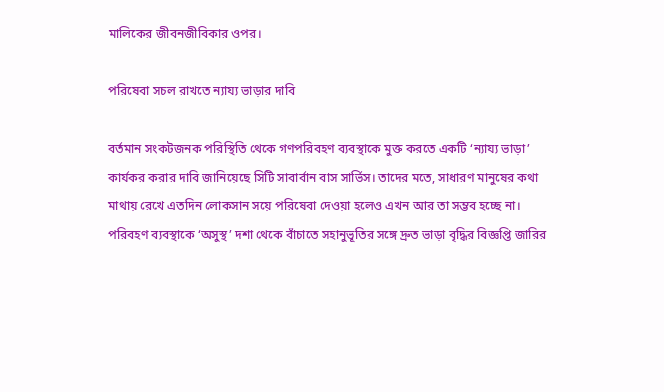মালিকের জীবনজীবিকার ওপর।

পরিষেবা সচল রাখতে ন্যায্য ভাড়ার দাবি

বর্তমান সংকটজনক পরিস্থিতি থেকে গণপরিবহণ ব্যবস্থাকে মুক্ত করতে একটি ‘ন্যায্য ভাড়া’ কার্যকর করার দাবি জানিয়েছে সিটি সাবার্বান বাস সার্ভিস। তাদের মতে, সাধারণ মানুষের কথা মাথায় রেখে এতদিন লোকসান সয়ে পরিষেবা দেওয়া হলেও এখন আর তা সম্ভব হচ্ছে না। পরিবহণ ব্যবস্থাকে ‘অসুস্থ’ দশা থেকে বাঁচাতে সহানুভূতির সঙ্গে দ্রুত ভাড়া বৃদ্ধির বিজ্ঞপ্তি জারির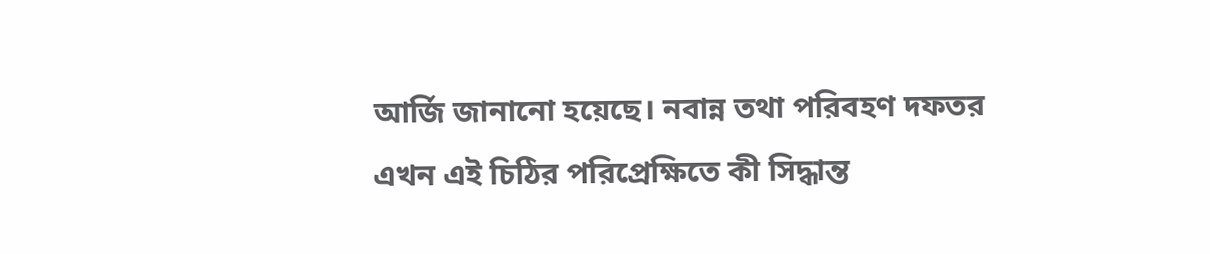আর্জি জানানো হয়েছে। নবান্ন তথা পরিবহণ দফতর এখন এই চিঠির পরিপ্রেক্ষিতে কী সিদ্ধান্ত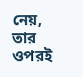নেয়, তার ওপরই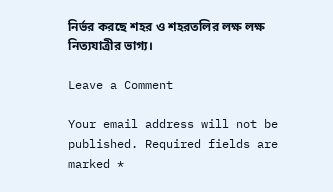নির্ভর করছে শহর ও শহরতলির লক্ষ লক্ষ নিত্যযাত্রীর ভাগ্য।

Leave a Comment

Your email address will not be published. Required fields are marked *